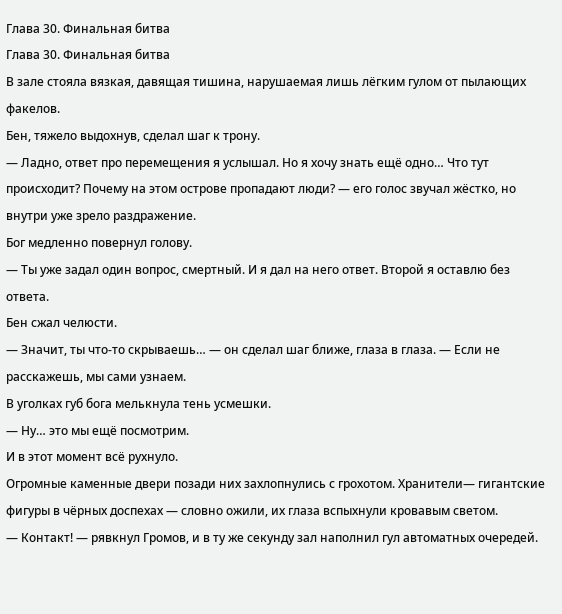Глава 30. Финальная битва
Глава 30. Финальная битва
В зале стояла вязкая, давящая тишина, нарушаемая лишь лёгким гулом от пылающих факелов.
Бен, тяжело выдохнув, сделал шаг к трону.
— Ладно, ответ про перемещения я услышал. Но я хочу знать ещё одно… Что тут происходит? Почему на этом острове пропадают люди? — его голос звучал жёстко, но внутри уже зрело раздражение.
Бог медленно повернул голову.
— Ты уже задал один вопрос, смертный. И я дал на него ответ. Второй я оставлю без ответа.
Бен сжал челюсти.
— Значит, ты что-то скрываешь… — он сделал шаг ближе, глаза в глаза. — Если не расскажешь, мы сами узнаем.
В уголках губ бога мелькнула тень усмешки.
— Ну… это мы ещё посмотрим.
И в этот момент всё рухнуло.
Огромные каменные двери позади них захлопнулись с грохотом. Хранители— гигантские фигуры в чёрных доспехах — словно ожили, их глаза вспыхнули кровавым светом.
— Контакт! — рявкнул Громов, и в ту же секунду зал наполнил гул автоматных очередей.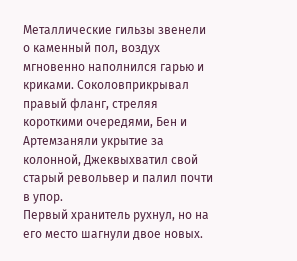Металлические гильзы звенели о каменный пол, воздух мгновенно наполнился гарью и криками. Соколовприкрывал правый фланг, стреляя короткими очередями, Бен и Артемзаняли укрытие за колонной, Джеквыхватил свой старый револьвер и палил почти в упор.
Первый хранитель рухнул, но на его место шагнули двое новых.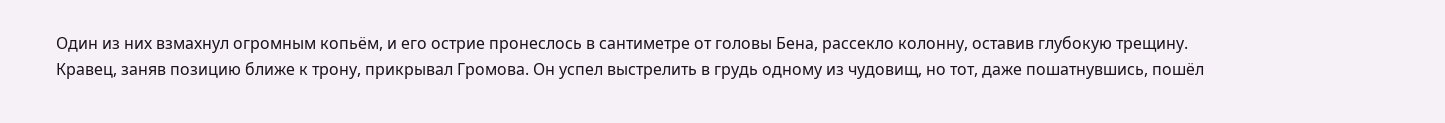Один из них взмахнул огромным копьём, и его острие пронеслось в сантиметре от головы Бена, рассекло колонну, оставив глубокую трещину.
Кравец, заняв позицию ближе к трону, прикрывал Громова. Он успел выстрелить в грудь одному из чудовищ, но тот, даже пошатнувшись, пошёл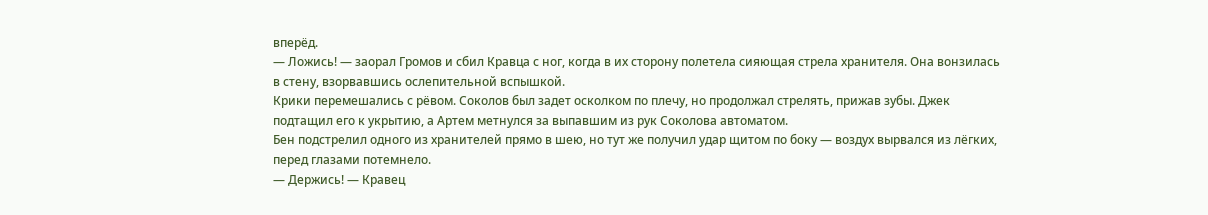вперёд.
— Ложись! — заорал Громов и сбил Кравца с ног, когда в их сторону полетела сияющая стрела хранителя. Она вонзилась в стену, взорвавшись ослепительной вспышкой.
Крики перемешались с рёвом. Соколов был задет осколком по плечу, но продолжал стрелять, прижав зубы. Джек подтащил его к укрытию, а Артем метнулся за выпавшим из рук Соколова автоматом.
Бен подстрелил одного из хранителей прямо в шею, но тут же получил удар щитом по боку — воздух вырвался из лёгких, перед глазами потемнело.
— Держись! — Кравец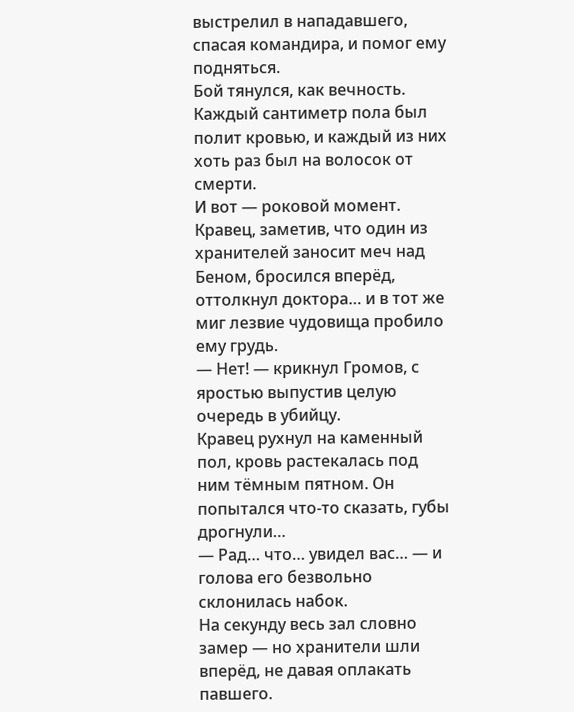выстрелил в нападавшего, спасая командира, и помог ему подняться.
Бой тянулся, как вечность. Каждый сантиметр пола был полит кровью, и каждый из них хоть раз был на волосок от смерти.
И вот — роковой момент.
Кравец, заметив, что один из хранителей заносит меч над Беном, бросился вперёд, оттолкнул доктора… и в тот же миг лезвие чудовища пробило ему грудь.
— Нет! — крикнул Громов, с яростью выпустив целую очередь в убийцу.
Кравец рухнул на каменный пол, кровь растекалась под ним тёмным пятном. Он попытался что-то сказать, губы дрогнули…
— Рад… что… увидел вас… — и голова его безвольно склонилась набок.
На секунду весь зал словно замер — но хранители шли вперёд, не давая оплакать павшего.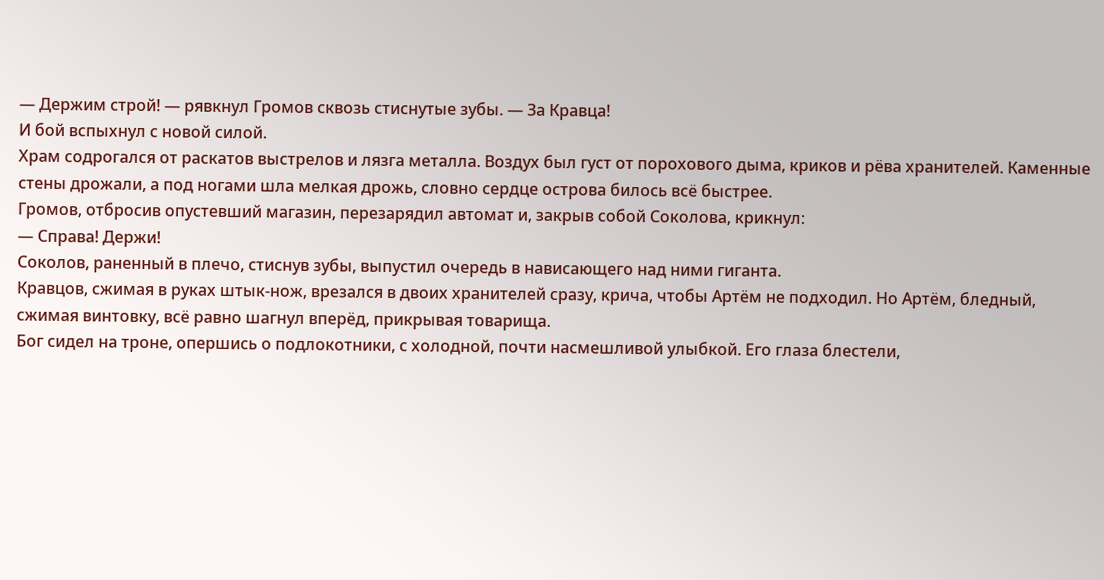— Держим строй! — рявкнул Громов сквозь стиснутые зубы. — За Кравца!
И бой вспыхнул с новой силой.
Храм содрогался от раскатов выстрелов и лязга металла. Воздух был густ от порохового дыма, криков и рёва хранителей. Каменные стены дрожали, а под ногами шла мелкая дрожь, словно сердце острова билось всё быстрее.
Громов, отбросив опустевший магазин, перезарядил автомат и, закрыв собой Соколова, крикнул:
— Справа! Держи!
Соколов, раненный в плечо, стиснув зубы, выпустил очередь в нависающего над ними гиганта.
Кравцов, сжимая в руках штык-нож, врезался в двоих хранителей сразу, крича, чтобы Артём не подходил. Но Артём, бледный, сжимая винтовку, всё равно шагнул вперёд, прикрывая товарища.
Бог сидел на троне, опершись о подлокотники, с холодной, почти насмешливой улыбкой. Его глаза блестели,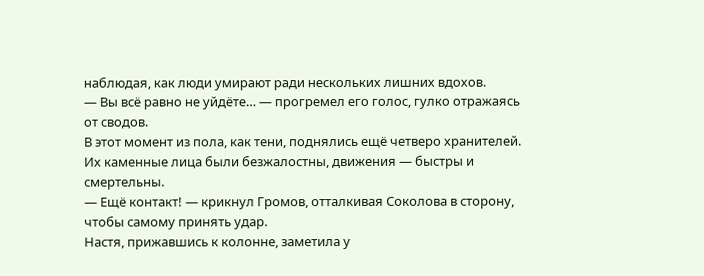наблюдая, как люди умирают ради нескольких лишних вдохов.
— Вы всё равно не уйдёте… — прогремел его голос, гулко отражаясь от сводов.
В этот момент из пола, как тени, поднялись ещё четверо хранителей. Их каменные лица были безжалостны, движения — быстры и смертельны.
— Ещё контакт! — крикнул Громов, отталкивая Соколова в сторону, чтобы самому принять удар.
Настя, прижавшись к колонне, заметила у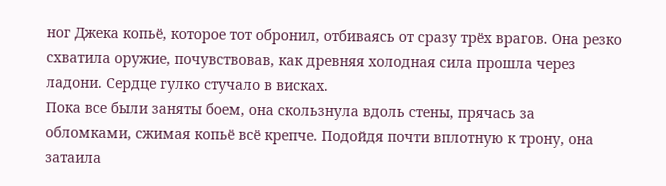ног Джека копьё, которое тот обронил, отбиваясь от сразу трёх врагов. Она резко схватила оружие, почувствовав, как древняя холодная сила прошла через ладони. Сердце гулко стучало в висках.
Пока все были заняты боем, она скользнула вдоль стены, прячась за обломками, сжимая копьё всё крепче. Подойдя почти вплотную к трону, она затаила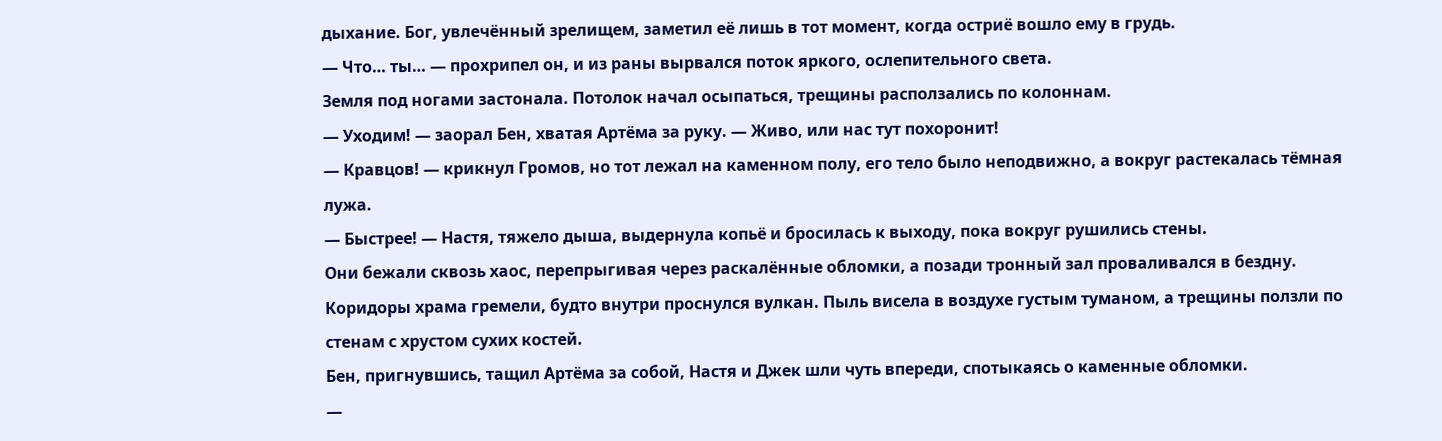дыхание. Бог, увлечённый зрелищем, заметил её лишь в тот момент, когда остриё вошло ему в грудь.
— Что… ты… — прохрипел он, и из раны вырвался поток яркого, ослепительного света.
Земля под ногами застонала. Потолок начал осыпаться, трещины расползались по колоннам.
— Уходим! — заорал Бен, хватая Артёма за руку. — Живо, или нас тут похоронит!
— Кравцов! — крикнул Громов, но тот лежал на каменном полу, его тело было неподвижно, а вокруг растекалась тёмная лужа.
— Быстрее! — Настя, тяжело дыша, выдернула копьё и бросилась к выходу, пока вокруг рушились стены.
Они бежали сквозь хаос, перепрыгивая через раскалённые обломки, а позади тронный зал проваливался в бездну.
Коридоры храма гремели, будто внутри проснулся вулкан. Пыль висела в воздухе густым туманом, а трещины ползли по стенам с хрустом сухих костей.
Бен, пригнувшись, тащил Артёма за собой, Настя и Джек шли чуть впереди, спотыкаясь о каменные обломки.
—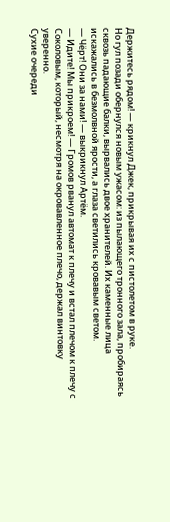Держитесь рядом! — крикнул Джек, прикрывая их с пистолетом в руке.
Но гул позади обернулся новым ужасом: из пылающего тронного зала, пробираясь сквозь падающие балки, вырвались двое хранителей. Их каменные лица искажались в безмолвной ярости, а глаза светились кровавым светом.
— Чёрт! Они за нами! — выкрикнул Артём.
— Идите! Мы прикроем! — Громов рванул автомат к плечу и встал плечом к плечу с Соколовым, который, несмотря на окровавленное плечо, держал винтовку уверенно.
Сухие очереди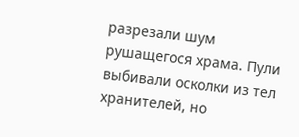разрезали шум рушащегося храма. Пули выбивали осколки из тел хранителей, но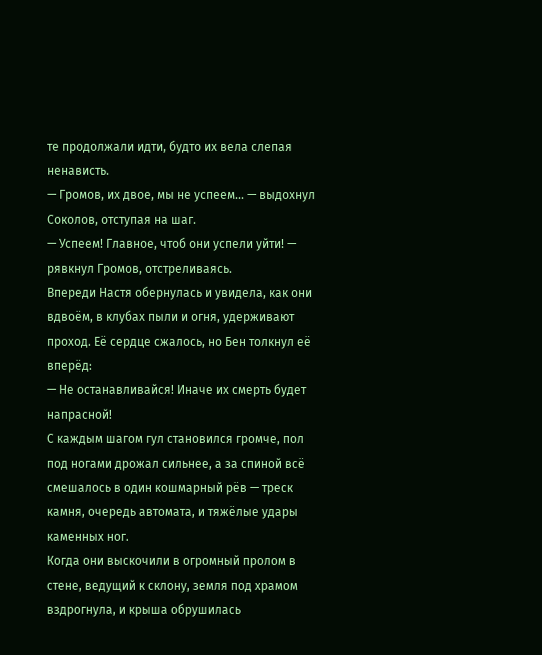те продолжали идти, будто их вела слепая ненависть.
— Громов, их двое, мы не успеем… — выдохнул Соколов, отступая на шаг.
— Успеем! Главное, чтоб они успели уйти! — рявкнул Громов, отстреливаясь.
Впереди Настя обернулась и увидела, как они вдвоём, в клубах пыли и огня, удерживают проход. Её сердце сжалось, но Бен толкнул её вперёд:
— Не останавливайся! Иначе их смерть будет напрасной!
С каждым шагом гул становился громче, пол под ногами дрожал сильнее, а за спиной всё смешалось в один кошмарный рёв — треск камня, очередь автомата, и тяжёлые удары каменных ног.
Когда они выскочили в огромный пролом в стене, ведущий к склону, земля под храмом вздрогнула, и крыша обрушилась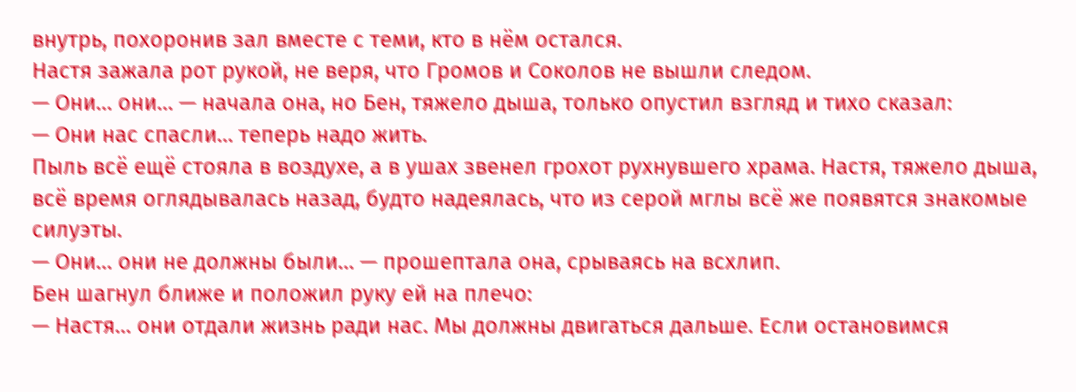внутрь, похоронив зал вместе с теми, кто в нём остался.
Настя зажала рот рукой, не веря, что Громов и Соколов не вышли следом.
— Они… они… — начала она, но Бен, тяжело дыша, только опустил взгляд и тихо сказал:
— Они нас спасли… теперь надо жить.
Пыль всё ещё стояла в воздухе, а в ушах звенел грохот рухнувшего храма. Настя, тяжело дыша, всё время оглядывалась назад, будто надеялась, что из серой мглы всё же появятся знакомые силуэты.
— Они… они не должны были… — прошептала она, срываясь на всхлип.
Бен шагнул ближе и положил руку ей на плечо:
— Настя… они отдали жизнь ради нас. Мы должны двигаться дальше. Если остановимся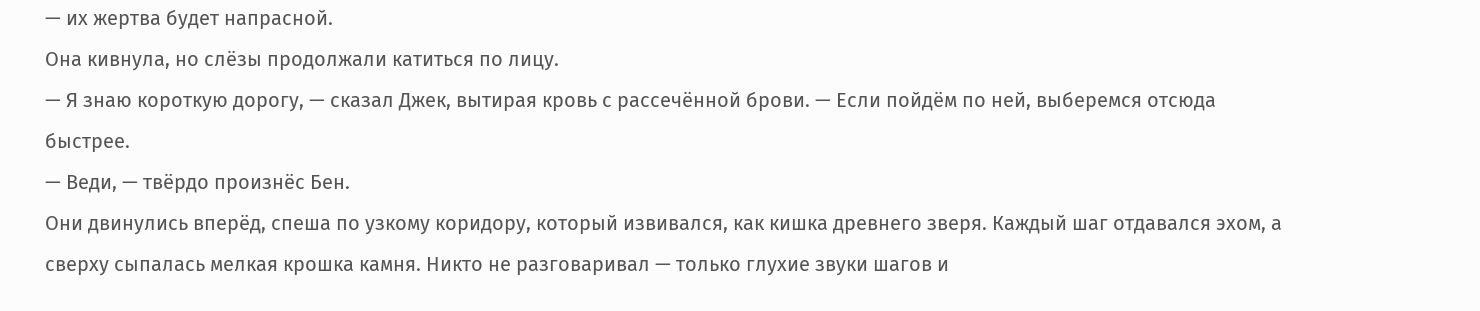— их жертва будет напрасной.
Она кивнула, но слёзы продолжали катиться по лицу.
— Я знаю короткую дорогу, — сказал Джек, вытирая кровь с рассечённой брови. — Если пойдём по ней, выберемся отсюда быстрее.
— Веди, — твёрдо произнёс Бен.
Они двинулись вперёд, спеша по узкому коридору, который извивался, как кишка древнего зверя. Каждый шаг отдавался эхом, а сверху сыпалась мелкая крошка камня. Никто не разговаривал — только глухие звуки шагов и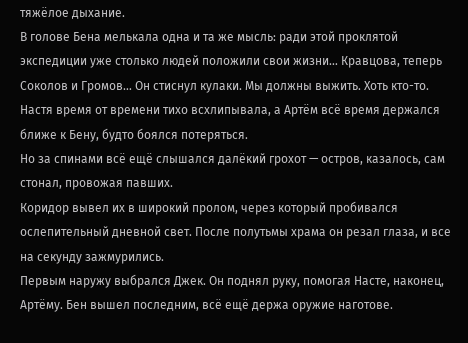тяжёлое дыхание.
В голове Бена мелькала одна и та же мысль: ради этой проклятой экспедиции уже столько людей положили свои жизни… Кравцова, теперь Соколов и Громов… Он стиснул кулаки. Мы должны выжить. Хоть кто-то.
Настя время от времени тихо всхлипывала, а Артём всё время держался ближе к Бену, будто боялся потеряться.
Но за спинами всё ещё слышался далёкий грохот — остров, казалось, сам стонал, провожая павших.
Коридор вывел их в широкий пролом, через который пробивался ослепительный дневной свет. После полутьмы храма он резал глаза, и все на секунду зажмурились.
Первым наружу выбрался Джек. Он поднял руку, помогая Насте, наконец, Артёму. Бен вышел последним, всё ещё держа оружие наготове.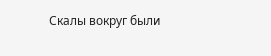Скалы вокруг были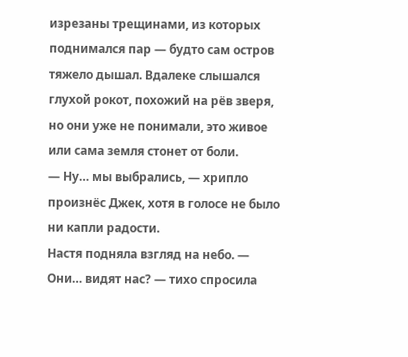изрезаны трещинами, из которых поднимался пар — будто сам остров тяжело дышал. Вдалеке слышался глухой рокот, похожий на рёв зверя, но они уже не понимали, это живое или сама земля стонет от боли.
— Ну… мы выбрались, — хрипло произнёс Джек, хотя в голосе не было ни капли радости.
Настя подняла взгляд на небо. — Они… видят нас? — тихо спросила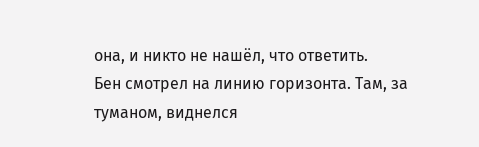она, и никто не нашёл, что ответить.
Бен смотрел на линию горизонта. Там, за туманом, виднелся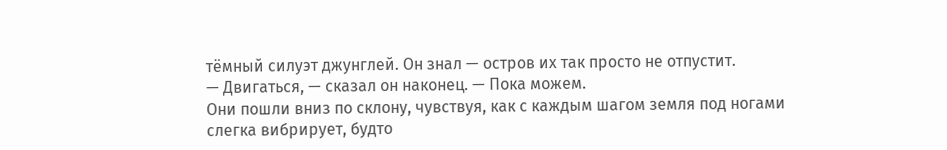тёмный силуэт джунглей. Он знал — остров их так просто не отпустит.
— Двигаться, — сказал он наконец. — Пока можем.
Они пошли вниз по склону, чувствуя, как с каждым шагом земля под ногами слегка вибрирует, будто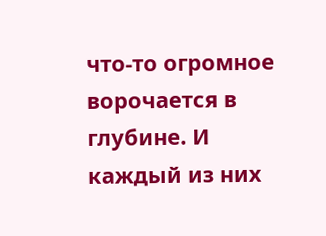что-то огромное ворочается в глубине. И каждый из них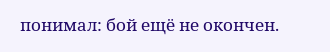понимал: бой ещё не окончен.